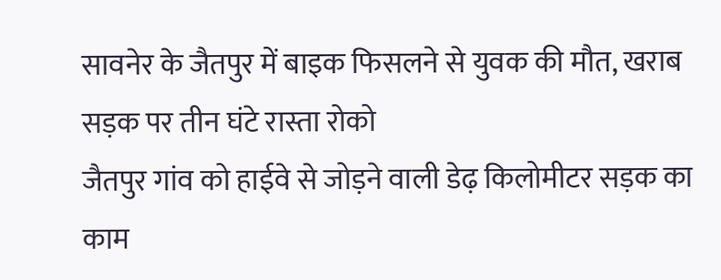सावनेर के जैतपुर में बाइक फिसलने से युवक की मौत, खराब सड़क पर तीन घंटे रास्ता रोको
जैतपुर गांव को हाईवे से जोड़ने वाली डेढ़ किलोमीटर सड़क का काम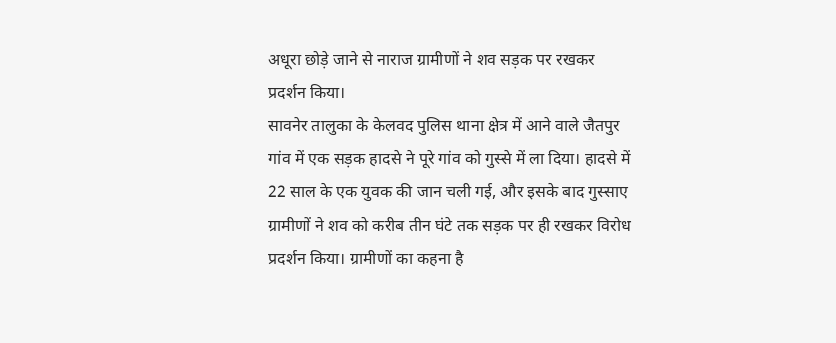अधूरा छोड़े जाने से नाराज ग्रामीणों ने शव सड़क पर रखकर प्रदर्शन किया।
सावनेर तालुका के केलवद पुलिस थाना क्षेत्र में आने वाले जैतपुर गांव में एक सड़क हादसे ने पूरे गांव को गुस्से में ला दिया। हादसे में 22 साल के एक युवक की जान चली गई, और इसके बाद गुस्साए ग्रामीणों ने शव को करीब तीन घंटे तक सड़क पर ही रखकर विरोध प्रदर्शन किया। ग्रामीणों का कहना है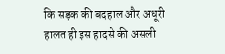कि सड़क की बदहाल और अधूरी हालत ही इस हादसे की असली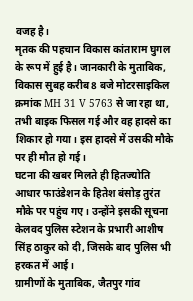वजह है।
मृतक की पहचान विकास कांताराम घुगल के रूप में हुई है। जानकारी के मुताबिक, विकास सुबह करीब 8 बजे मोटरसाइकिल क्रमांक MH 31 V 5763 से जा रहा था, तभी बाइक फिसल गई और वह हादसे का शिकार हो गया। इस हादसे में उसकी मौके पर ही मौत हो गई।
घटना की खबर मिलते ही हितज्योति आधार फाउंडेशन के हितेश बंसोड़ तुरंत मौके पर पहुंच गए। उन्होंने इसकी सूचना केलवद पुलिस स्टेशन के प्रभारी आशीष सिंह ठाकुर को दी, जिसके बाद पुलिस भी हरकत में आई।
ग्रामीणों के मुताबिक, जैतपुर गांव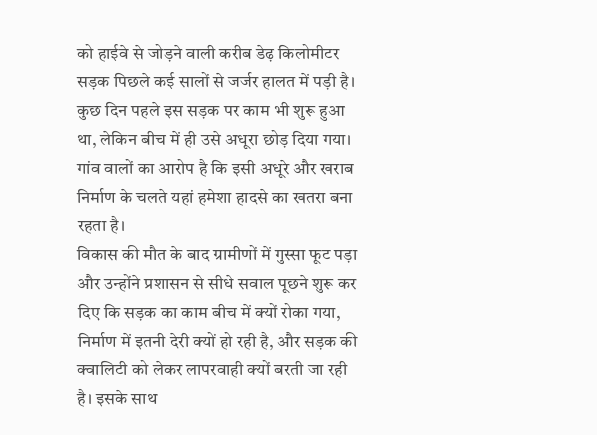को हाईवे से जोड़ने वाली करीब डेढ़ किलोमीटर सड़क पिछले कई सालों से जर्जर हालत में पड़ी है। कुछ दिन पहले इस सड़क पर काम भी शुरू हुआ था, लेकिन बीच में ही उसे अधूरा छोड़ दिया गया। गांव वालों का आरोप है कि इसी अधूरे और खराब निर्माण के चलते यहां हमेशा हादसे का खतरा बना रहता है।
विकास की मौत के बाद ग्रामीणों में गुस्सा फूट पड़ा और उन्होंने प्रशासन से सीधे सवाल पूछने शुरू कर दिए कि सड़क का काम बीच में क्यों रोका गया, निर्माण में इतनी देरी क्यों हो रही है, और सड़क की क्वालिटी को लेकर लापरवाही क्यों बरती जा रही है। इसके साथ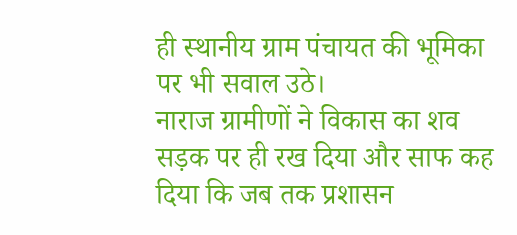ही स्थानीय ग्राम पंचायत की भूमिका पर भी सवाल उठे।
नाराज ग्रामीणों ने विकास का शव सड़क पर ही रख दिया और साफ कह दिया कि जब तक प्रशासन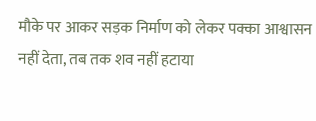मौके पर आकर सड़क निर्माण को लेकर पक्का आश्वासन नहीं देता, तब तक शव नहीं हटाया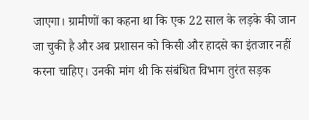जाएगा। ग्रामीणों का कहना था कि एक 22 साल के लड़के की जान जा चुकी है और अब प्रशासन को किसी और हादसे का इंतजार नहीं करना चाहिए। उनकी मांग थी कि संबंधित विभाग तुरंत सड़क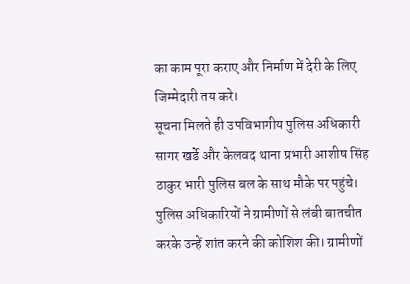का काम पूरा कराए और निर्माण में देरी के लिए जिम्मेदारी तय करे।
सूचना मिलते ही उपविभागीय पुलिस अधिकारी सागर खर्डे और केलवद थाना प्रभारी आशीष सिंह ठाकुर भारी पुलिस बल के साथ मौके पर पहुंचे। पुलिस अधिकारियों ने ग्रामीणों से लंबी बातचीत करके उन्हें शांत करने की कोशिश की। ग्रामीणों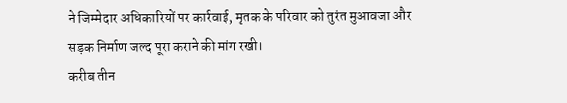ने जिम्मेदार अधिकारियों पर कार्रवाई, मृतक के परिवार को तुरंत मुआवजा और सड़क निर्माण जल्द पूरा कराने की मांग रखी।
करीब तीन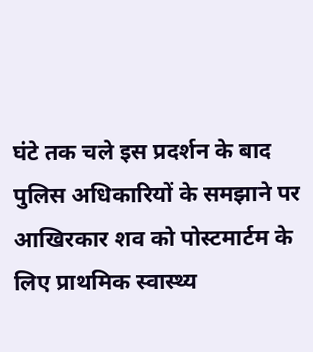घंटे तक चले इस प्रदर्शन के बाद पुलिस अधिकारियों के समझाने पर आखिरकार शव को पोस्टमार्टम के लिए प्राथमिक स्वास्थ्य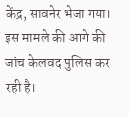केंद्र, सावनेर भेजा गया। इस मामले की आगे की जांच केलवद पुलिस कर रही है।